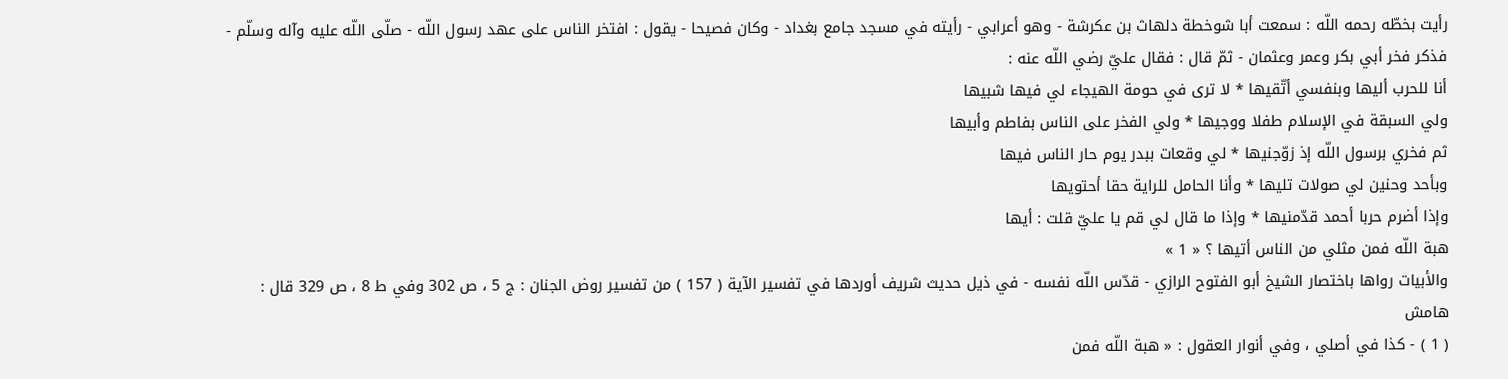رأيت بخطّه رحمه اللّه : سمعت أبا شوخطة دلهاث بن عكرشة - وهو أعرابي - رأيته في مسجد جامع بغداد - وكان فصيحا - يقول : افتخر الناس على عهد رسول اللّه - صلّى اللّه عليه وآله وسلّم - فذكر فخر أبي بكر وعمر وعثمان - ثمّ قال : فقال عليّ رضي اللّه عنه :
أنا للحرب أليها وبنفسي أتّقيها * لا ترى في حومة الهيجاء لي فيها شبيها
ولي السبقة في الإسلام طفلا ووجيها * ولي الفخر على الناس بفاطم وأبيها
ثم فخري برسول اللّه إذ زوّجنيها * لي وقعات ببدر يوم حار الناس فيها
وبأحد وحنين لي صولات تليها * وأنا الحامل للراية حقا أحتويها
وإذا أضرم حربا أحمد قدّمنيها * وإذا ما قال لي قم يا عليّ قلت : أيها
هبة اللّه فمن مثلي من الناس أتيها ؟ « 1 »
والأبيات رواها باختصار الشيخ أبو الفتوح الرازي - قدّس اللّه نفسه - في ذيل حديث شريف أوردها في تفسير الآية ( 157 ) من تفسير روض الجنان : ج 5 ، ص 302 وفي ط 8 ، ص 329 قال :
هامش
( 1 ) - كذا في أصلي ، وفي أنوار العقول : « هبة اللّه فمن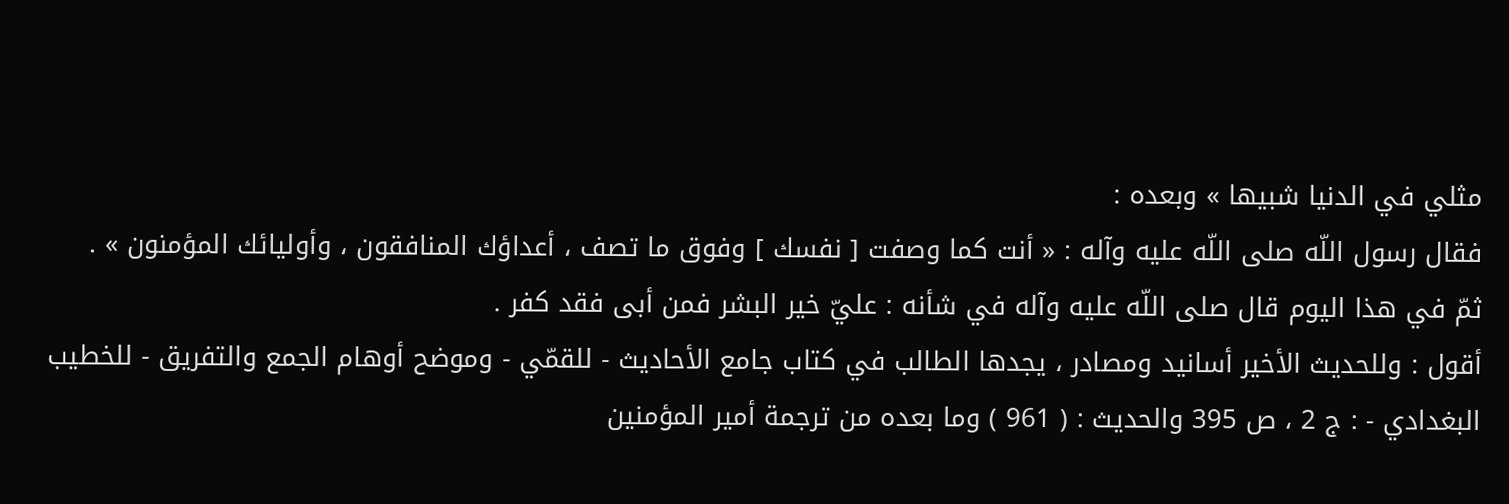مثلي في الدنيا شبيها » وبعده :
فقال رسول اللّه صلى اللّه عليه وآله : « أنت كما وصفت [ نفسك ] وفوق ما تصف ، أعداؤك المنافقون ، وأوليائك المؤمنون » .
ثمّ في هذا اليوم قال صلى اللّه عليه وآله في شأنه : عليّ خير البشر فمن أبى فقد كفر .
أقول : وللحديث الأخير أسانيد ومصادر ، يجدها الطالب في كتاب جامع الأحاديث - للقمّي - وموضح أوهام الجمع والتفريق - للخطيب البغدادي - : ج 2 ، ص 395 والحديث : ( 961 ) وما بعده من ترجمة أمير المؤمنين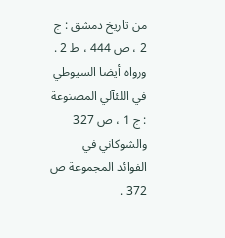من تاريخ دمشق : ج 2 ، ص 444 ، ط 2 .
ورواه أيضا السيوطي في اللئآلي المصنوعة : ج 1 ، ص 327 والشوكاني في الفوائد المجموعة ص 372 .